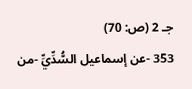جـ 2 (ص: 70)
353 -عن إسماعيل السُّدِّيِّ -من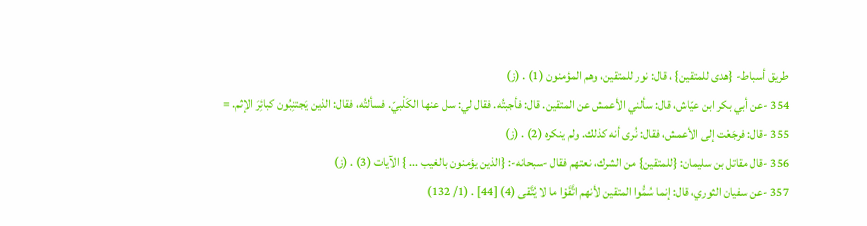طريق أسباط- {هدى للمتقين} ، قال: نور للمتقين، وهم المؤمنون (1) . (ز)
354 -عن أبي بكر ابن عيّاش، قال: سألني الأعمش عن المتقين. قال: فأجبتُه. فقال لي: سل عنها الكَلْبيّ. فسألتُه، فقال: الذين يَجتنِبُون كبائِرَ الإثم. =
355 -قال: فرجَعْت إلى الأعمش، فقال: نُرى أنه كذلك. ولم ينكره (2) . (ز)
356 -قال مقاتل بن سليمان: {للمتقين} من الشرك، نعتهم فقال -سبحانه-: {الذين يؤمنون بالغيب ... } الآيات (3) . (ز)
357 -عن سفيان الثوري، قال: إنما سُمُّوا المتقين لأنهم اتَّقَوْا ما لا يُتَّقى (4) [44] . (1/ 132)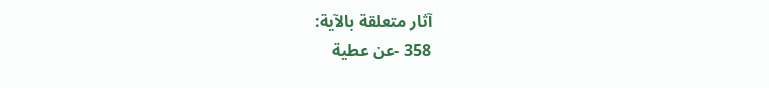آثار متعلقة بالآية:
358 -عن عطية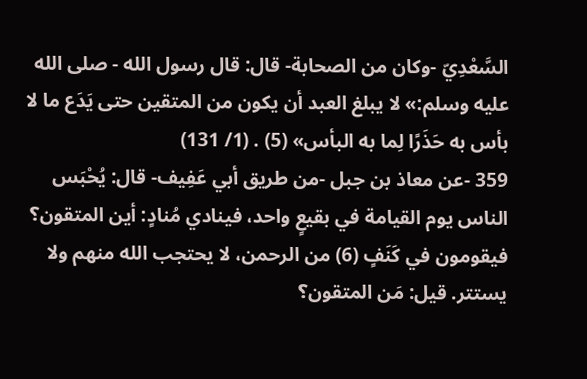السَّعْدِيّ -وكان من الصحابة- قال: قال رسول الله - صلى الله عليه وسلم:» لا يبلغ العبد أن يكون من المتقين حتى يَدَع ما لا بأس به حَذَرًا لِما به البأس» (5) . (1/ 131)
359 -عن معاذ بن جبل -من طريق أبي عَفِيف- قال: يُحْبَس الناس يوم القيامة في بقيعٍ واحد، فينادي مُنادٍ: أين المتقون؟ فيقومون في كَنَفٍ (6) من الرحمن، لا يحتجب الله منهم ولا يستتر. قيل: مَن المتقون؟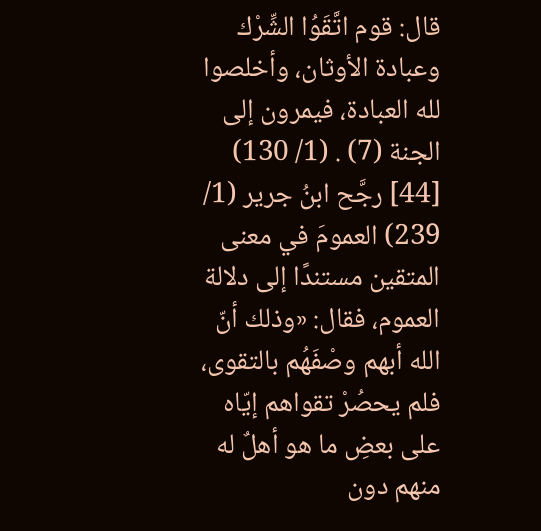قال: قوم اتَّقَوُا الشِّرْك وعبادة الأوثان، وأخلصوا لله العبادة، فيمرون إلى الجنة (7) . (1/ 130)
[44] رجَّح ابنُ جرير (1/ 239) العمومَ في معنى المتقين مستندًا إلى دلالة العموم، فقال: «وذلك أنّ الله أبهم وصْفَهُم بالتقوى، فلم يحصُرْ تقواهم إيّاه على بعضِ ما هو أهلٌ له منهم دون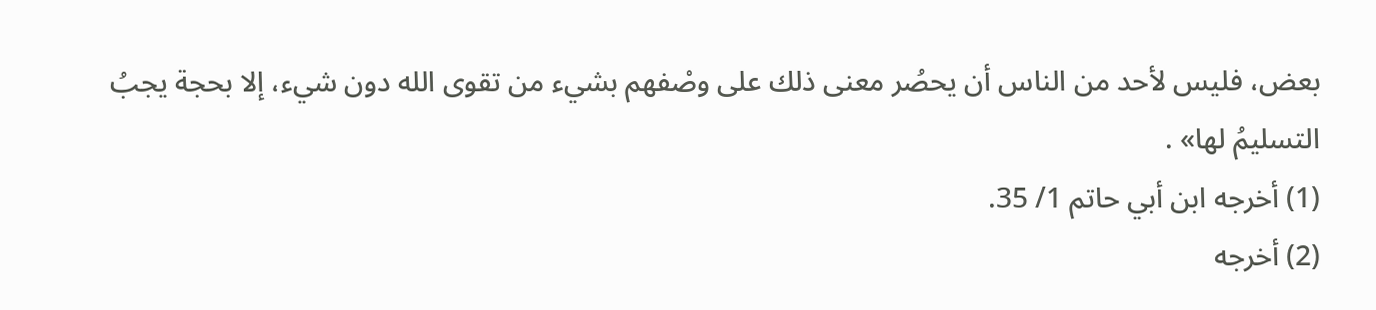بعض، فليس لأحد من الناس أن يحصُر معنى ذلك على وصْفهم بشيء من تقوى الله دون شيء، إلا بحجة يجبُ التسليمُ لها» .
(1) أخرجه ابن أبي حاتم 1/ 35.
(2) أخرجه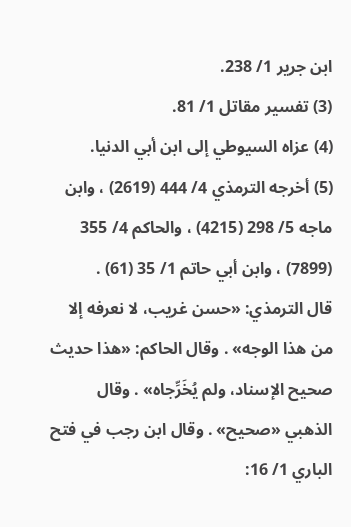ابن جرير 1/ 238.
(3) تفسير مقاتل 1/ 81.
(4) عزاه السيوطي إلى ابن أبي الدنيا.
(5) أخرجه الترمذي 4/ 444 (2619) ، وابن ماجه 5/ 298 (4215) ، والحاكم 4/ 355 (7899) ، وابن أبي حاتم 1/ 35 (61) .
قال الترمذي: «حسن غريب، لا نعرفه إلا من هذا الوجه» . وقال الحاكم: «هذا حديث صحيح الإسناد، ولم يُخَرِّجاه» . وقال الذهبي «صحيح» . وقال ابن رجب في فتح الباري 1/ 16: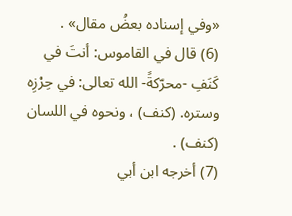«وفي إسناده بعضُ مقال» .
(6) قال في القاموس: أنتَ في كَنَفِ -محرّكةً- الله تعالى: في حِرْزِه وستره. (كنف) ، ونحوه في اللسان (كنف) .
(7) أخرجه ابن أبي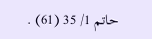حاتم 1/ 35 (61) .